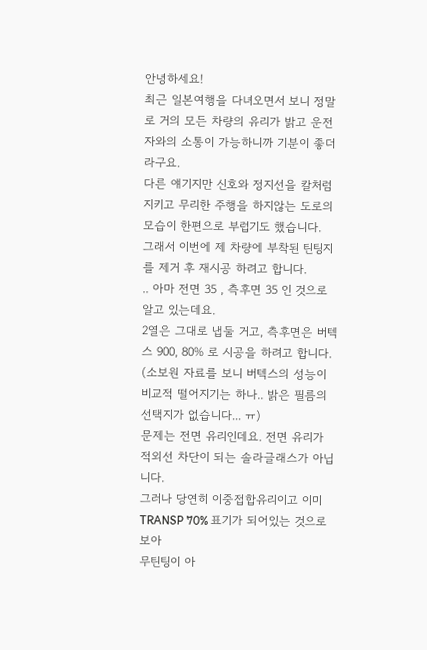안녕하세요!
최근 일본여행을 다녀오면서 보니 정말로 거의 모든 차량의 유리가 밝고 운전자와의 소통이 가능하니까 기분이 좋더라구요.
다른 얘기지만 신호와 정지선을 칼처럼 지키고 무리한 주행을 하지않는 도로의 모습이 한편으로 부럽기도 했습니다.
그래서 이번에 제 차량에 부착된 틴팅지를 제거 후 재시공 하려고 합니다.
.. 아마 전면 35 , 측후면 35 인 것으로 알고 있는데요.
2열은 그대로 냅둘 거고, 측후면은 버텍스 900, 80% 로 시공을 하려고 합니다.
(소보원 자료를 보니 버텍스의 성능이 비교적 떨어지기는 하나.. 밝은 필름의 선택지가 없습니다... ㅠ)
문제는 전면 유리인데요. 전면 유리가 적외선 차단이 되는 솔라글래스가 아닙니다.
그러나 당연히 이중접합유리이고 이미 TRANSP 70% 표기가 되어있는 것으로 보아
무틴팅이 아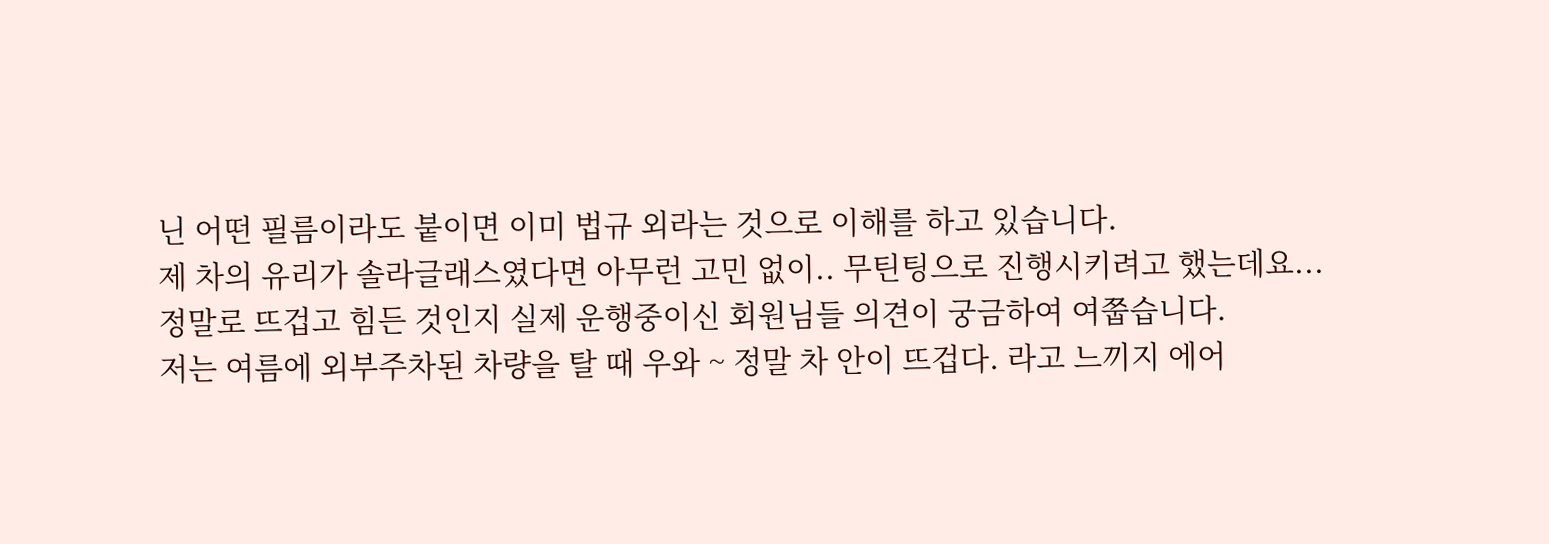닌 어떤 필름이라도 붙이면 이미 법규 외라는 것으로 이해를 하고 있습니다.
제 차의 유리가 솔라글래스였다면 아무런 고민 없이.. 무틴팅으로 진행시키려고 했는데요...
정말로 뜨겁고 힘든 것인지 실제 운행중이신 회원님들 의견이 궁금하여 여쭙습니다.
저는 여름에 외부주차된 차량을 탈 때 우와 ~ 정말 차 안이 뜨겁다. 라고 느끼지 에어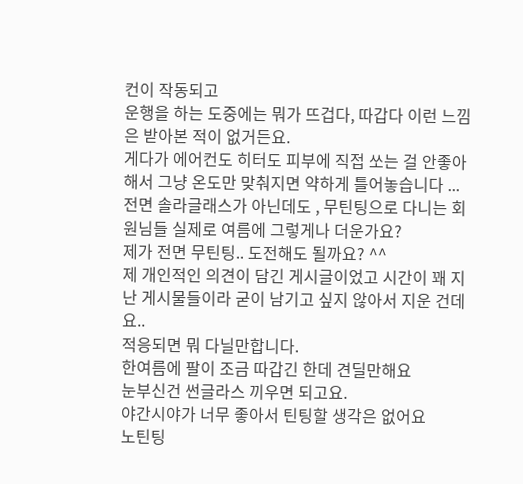컨이 작동되고
운행을 하는 도중에는 뭐가 뜨겁다, 따갑다 이런 느낌은 받아본 적이 없거든요.
게다가 에어컨도 히터도 피부에 직접 쏘는 걸 안좋아해서 그냥 온도만 맞춰지면 약하게 틀어놓습니다 ...
전면 솔라글래스가 아닌데도 , 무틴팅으로 다니는 회원님들 실제로 여름에 그렇게나 더운가요?
제가 전면 무틴팅.. 도전해도 될까요? ^^
제 개인적인 의견이 담긴 게시글이었고 시간이 꽤 지난 게시물들이라 굳이 남기고 싶지 않아서 지운 건데요..
적응되면 뭐 다닐만합니다.
한여름에 팔이 조금 따갑긴 한데 견딜만해요
눈부신건 썬글라스 끼우면 되고요.
야간시야가 너무 좋아서 틴팅할 생각은 없어요
노틴팅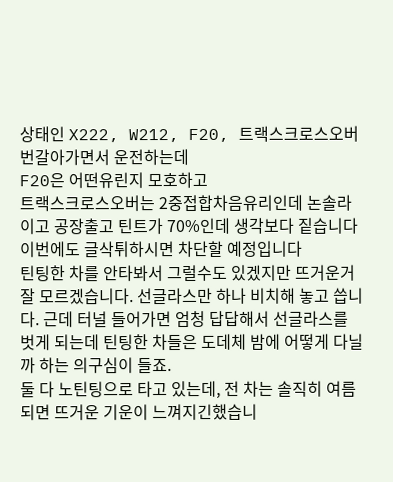상태인 X222, W212, F20, 트랙스크로스오버
번갈아가면서 운전하는데
F20은 어떤유린지 모호하고
트랙스크로스오버는 2중접합차음유리인데 논솔라이고 공장출고 틴트가 70%인데 생각보다 짙습니다
이번에도 글삭튀하시면 차단할 예정입니다
틴팅한 차를 안타봐서 그럴수도 있겠지만 뜨거운거 잘 모르겠습니다. 선글라스만 하나 비치해 놓고 씁니다. 근데 터널 들어가면 엄청 답답해서 선글라스를 벗게 되는데 틴팅한 차들은 도데체 밤에 어떻게 다닐까 하는 의구심이 들죠.
둘 다 노틴팅으로 타고 있는데, 전 차는 솔직히 여름되면 뜨거운 기운이 느껴지긴했습니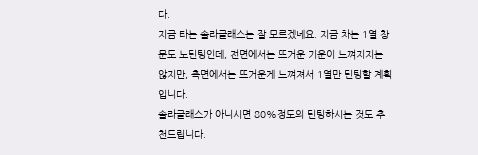다.
지금 타는 솔라글래스는 잘 모르겠네요. 지금 차는 1열 창문도 노틴팅인데, 전면에서는 뜨거운 기운이 느껴지지는 않지만, 측면에서는 뜨거운게 느껴져서 1열만 틴팅할 계획입니다.
솔라글래스가 아니시면 80%정도의 틴팅하시는 것도 추천드립니다.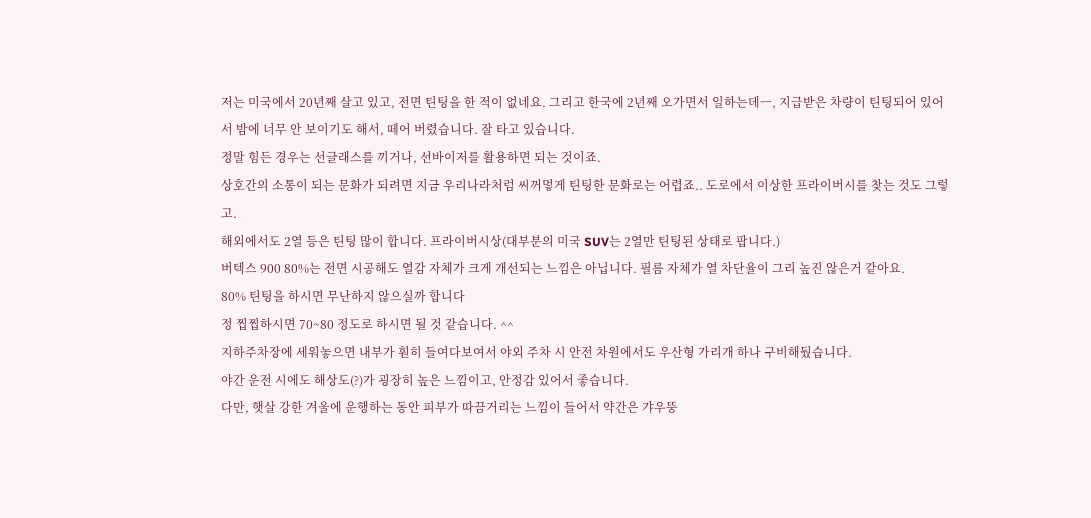저는 미국에서 20년째 살고 있고, 전면 틴팅을 한 적이 없네요. 그리고 한국에 2년째 오가면서 일하는데ㅡ, 지급받은 차량이 틴팅되어 있어서 밤에 너무 안 보이기도 해서, 떼어 버렸습니다. 잘 타고 있습니다.
정말 힘든 경우는 선글래스를 끼거나, 선바이저를 활용하면 되는 것이죠.
상호간의 소통이 되는 문화가 되려면 지금 우리나라처럼 씨꺼멓게 틴팅한 문화로는 어렵죠.. 도로에서 이상한 프라이버시를 찾는 것도 그렇고.
해외에서도 2열 등은 틴팅 많이 합니다. 프라이버시상(대부분의 미국 SUV는 2열만 틴팅된 상태로 팝니다.)
버텍스 900 80%는 전면 시공해도 열감 자체가 크게 개선되는 느낌은 아닙니다. 필름 자체가 열 차단율이 그리 높진 않은거 같아요.
80% 틴팅을 하시면 무난하지 않으실까 합니다
정 찝찝하시면 70~80 정도로 하시면 될 것 같습니다. ^^
지하주차장에 세워놓으면 내부가 훤히 들여다보여서 야외 주차 시 안전 차원에서도 우산형 가리개 하나 구비해뒀습니다.
야간 운전 시에도 해상도(?)가 굉장히 높은 느낌이고, 안정감 있어서 좋습니다.
다만, 햇살 강한 겨울에 운행하는 동안 피부가 따끔거리는 느낌이 들어서 약간은 갸우뚱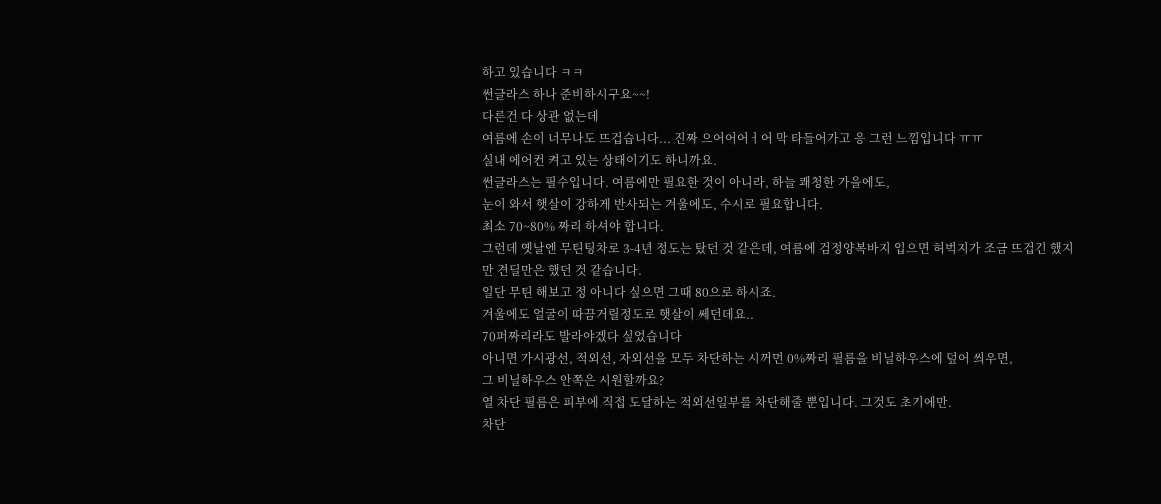하고 있습니다 ㅋㅋ
썬글라스 하나 준비하시구요~~!
다른건 다 상관 없는데
여름에 손이 너무나도 뜨겁습니다... 진짜 으어어어ㅓ어 막 타들어가고 응 그런 느낌입니다 ㅠㅠ
실내 에어컨 켜고 있는 상태이기도 하니까요.
썬글라스는 필수입니다. 여름에만 필요한 것이 아니라, 하늘 쾌청한 가을에도,
눈이 와서 햇살이 강하게 반사되는 겨울에도, 수시로 필요합니다.
최소 70~80% 짜리 하셔야 합니다.
그런데 옛날엔 무틴팅차로 3-4년 정도는 탔던 것 같은데, 여름에 검정양복바지 입으면 허벅지가 조금 뜨겁긴 했지만 견딜만은 했던 것 같습니다.
일단 무틴 해보고 정 아니다 싶으면 그때 80으로 하시죠.
겨울에도 얼굴이 따끔거릴정도로 햇살이 쎄던데요..
70퍼짜리라도 발라야겠다 싶었습니다
아니면 가시광선, 적외선, 자외선을 모두 차단하는 시꺼먼 0%짜리 필름을 비닐하우스에 덮어 씌우면,
그 비닐하우스 안쪽은 시원할까요?
열 차단 필름은 피부에 직접 도달하는 적외선일부를 차단해줄 뿐입니다. 그것도 초기에만.
차단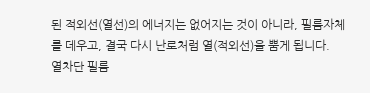된 적외선(열선)의 에너지는 없어지는 것이 아니라, 필름자체를 데우고, 결국 다시 난로처럼 열(적외선)을 뿜게 됩니다.
열차단 필름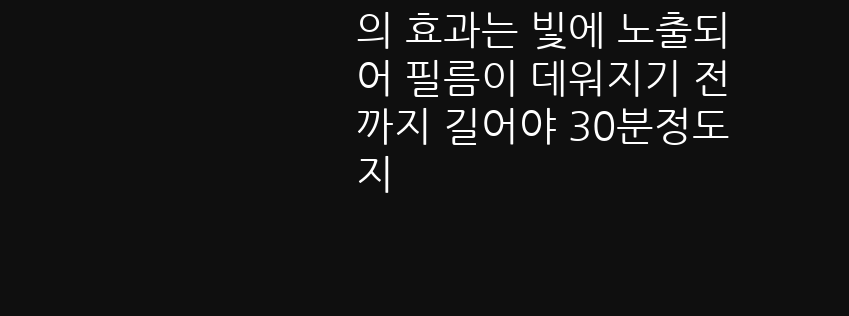의 효과는 빛에 노출되어 필름이 데워지기 전까지 길어야 30분정도 지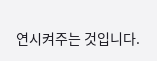연시켜주는 것입니다.